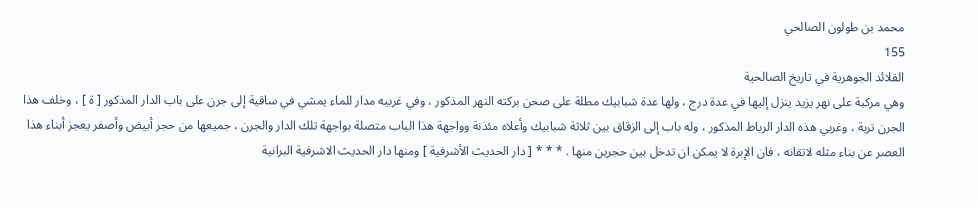محمد بن طولون الصالحي
155
القلائد الجوهرية في تاريخ الصالحية
وهي مركبة على نهر يزيد ينزل إليها في عدة درج ، ولها عدة شبابيك مطلة على صحن بركته النهر المذكور ، وفي غربيه مدار للماء يمشي في ساقية إلى جرن على باب الدار المذكور [ ة ] ، وخلف هذا الجرن تربة ، وغربي هذه الدار الرباط المذكور ، وله باب إلى الزقاق بين ثلاثة شبابيك وأعلاه مئذنة وواجهة هذا الباب متصلة بواجهة تلك الدار والجرن ، جميعها من حجر أبيض وأصفر يعجز أبناء هذا العصر عن بناء مثله لاتقانه ، فان الإبرة لا يمكن ان تدخل بين حجرين منها . * * * [ دار الحديث الأشرفية ] ومنها دار الحديث الاشرفية البرانية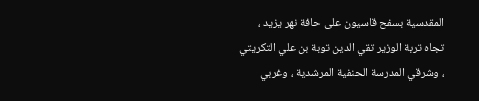المقدسية بسفح قاسيون على حافة نهر يزيد ، تجاه تربة الوزير تقي الدين توبة بن علي التكريتي ، وشرقي المدرسة الحنفية المرشدية ، وغربي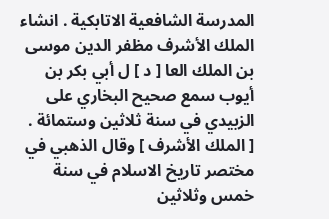المدرسة الشافعية الاتابكية . انشاء الملك الأشرف مظفر الدين موسى بن الملك العا [ د ] ل أبي بكر بن أيوب سمع صحيح البخاري على الزبيدي في سنة ثلاثين وستمائة . [ الملك الأشرف ] وقال الذهبي في مختصر تاريخ الاسلام في سنة خمس وثلاثين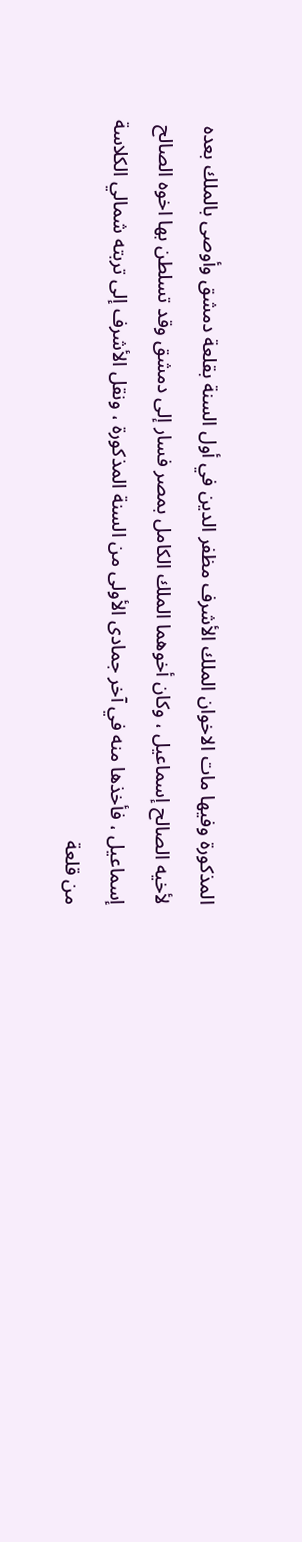المذكورة وفيها مات الاخوان الملك الأشرف مظفر الدين في أول السنة بقلعة دمشق وأوصى بالملك بعده لأخيه الصالح إسماعيل ، وكان أخوهما الملك الكامل بمصر فسار إلى دمشق وقد تسلطن بها اخوه الصالح إسماعيل ، فأخذها منه في آخر جمادى الأولى من السنة المذكورة ، ونقل الأشرف إلى تربته شمالي الكلاسة من قلعة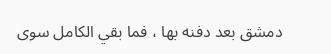دمشق بعد دفنه بها ، فما بقي الكامل سوى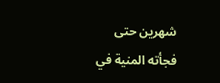شهرين حتى فجأته المنية في